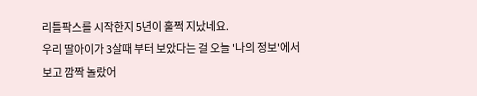리틀팍스를 시작한지 5년이 훌쩍 지났네요.
우리 딸아이가 3살때 부터 보았다는 걸 오늘 '나의 정보'에서 보고 깜짝 놀랐어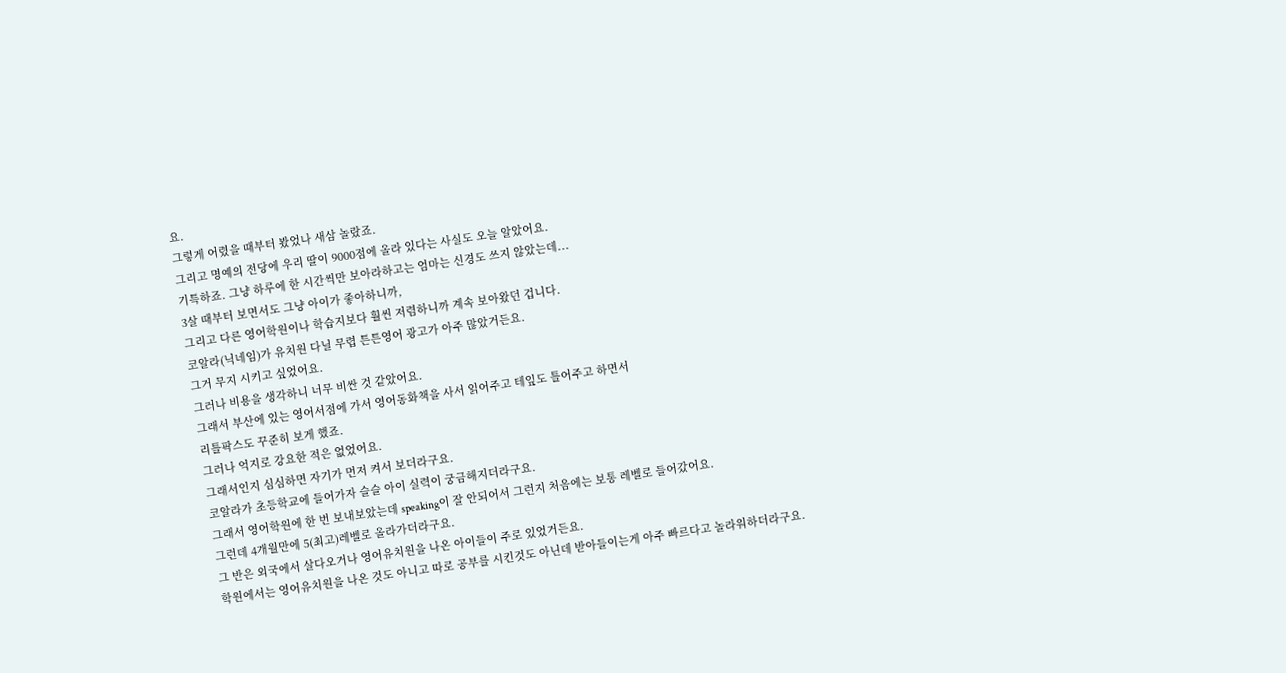요.
그렇게 어렸을 때부터 봤었나 새삼 놀랐죠.
그리고 명예의 전당에 우리 딸이 9000점에 올라 있다는 사실도 오늘 알았어요.
기특하죠. 그냥 하루에 한 시간씩만 보아라하고는 엄마는 신경도 쓰지 않았는데...
3살 때부터 보면서도 그냥 아이가 좋아하니까,
그리고 다른 영어학원이나 학습지보다 훨씬 저렴하니까 계속 보아왔던 겁니다.
코알라(닉네임)가 유치원 다닐 무렵 튼튼영어 광고가 아주 많았거든요.
그거 무지 시키고 싶었어요.
그러나 비용을 생각하니 너무 비싼 것 같았어요.
그래서 부산에 있는 영어서점에 가서 영어동화책을 사서 읽어주고 테잎도 틀어주고 하면서
리틀팍스도 꾸준히 보게 했죠.
그러나 억지로 강요한 적은 없었어요.
그래서인지 심심하면 자기가 먼저 켜서 보더라구요.
코알라가 초등학교에 들어가자 슬슬 아이 실력이 궁금해지더라구요.
그래서 영어학원에 한 번 보내보았는데 speaking이 잘 안되어서 그런지 처음에는 보통 레벨로 들어갔어요.
그런데 4개월만에 5(최고)레벨로 올라가더라구요.
그 반은 외국에서 살다오거나 영어유치원을 나온 아이들이 주로 있었거든요.
학원에서는 영어유치원을 나온 것도 아니고 따로 공부를 시킨것도 아닌데 받아들이는게 아주 빠르다고 놀라워하더라구요.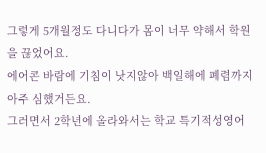그렇게 5개월정도 다니다가 몸이 너무 약해서 학원을 끊었어요.
에어콘 바람에 기침이 낫지않아 백일해에 폐렴까지 아주 심했거든요.
그러면서 2학년에 올라와서는 학교 특기적성영어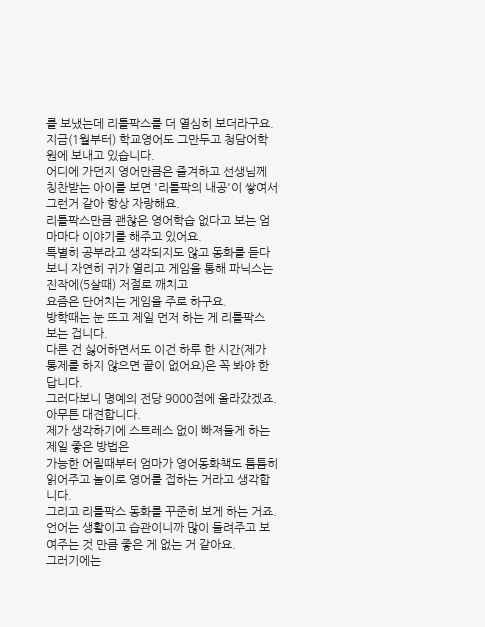를 보냈는데 리틀팍스를 더 열심히 보더라구요.
지금(1월부터) 학교영어도 그만두고 청담어학원에 보내고 있습니다.
어디에 가던지 영어만큼은 즐겨하고 선생님께 칭찬받는 아이를 보면 '리틀팍의 내공'이 쌓여서 그런거 같아 항상 자랑해요.
리틀팍스만큼 괜찮은 영어학습 없다고 보는 엄마마다 이야기를 해주고 있어요.
특별히 공부라고 생각되지도 않고 동화를 듣다보니 자연히 귀가 열리고 게임을 통해 파닉스는 진작에(5살때) 저절로 깨치고
요즘은 단어치는 게임을 주로 하구요.
방학때는 눈 뜨고 제일 먼저 하는 게 리틀팍스 보는 겁니다.
다른 건 싫어하면서도 이건 하루 한 시간(제가 통제를 하지 않으면 끝이 없어요)은 꼭 봐야 한답니다.
그러다보니 명예의 전당 9000점에 올라갔겠죠.
아무튼 대견합니다.
제가 생각하기에 스트레스 없이 빠져들게 하는 제일 좋은 방법은
가능한 어릴때부터 엄마가 영어동화책도 틈틈히 읽어주고 놀이로 영어를 접하는 거라고 생각합니다.
그리고 리틀팍스 동화를 꾸준히 보게 하는 거죠.
언어는 생활이고 습관이니까 많이 들려주고 보여주는 것 만큼 좋은 게 없는 거 같아요.
그러기에는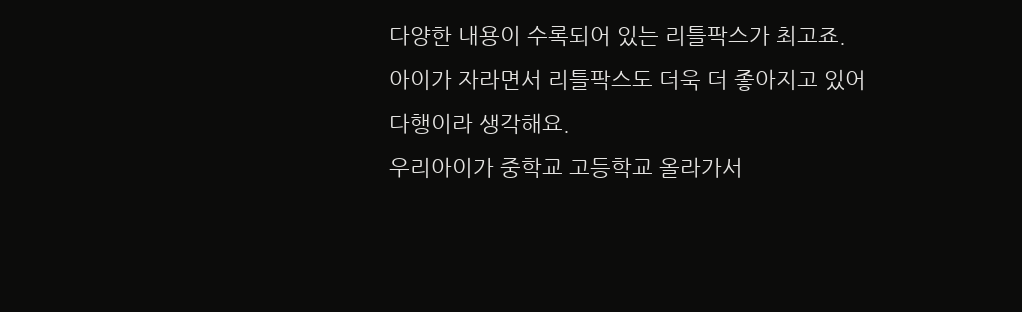다양한 내용이 수록되어 있는 리틀팍스가 최고죠.
아이가 자라면서 리틀팍스도 더욱 더 좋아지고 있어 다행이라 생각해요.
우리아이가 중학교 고등학교 올라가서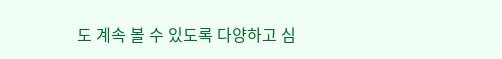도 계속 볼 수 있도록 다양하고 심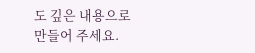도 깊은 내용으로 만들어 주세요.